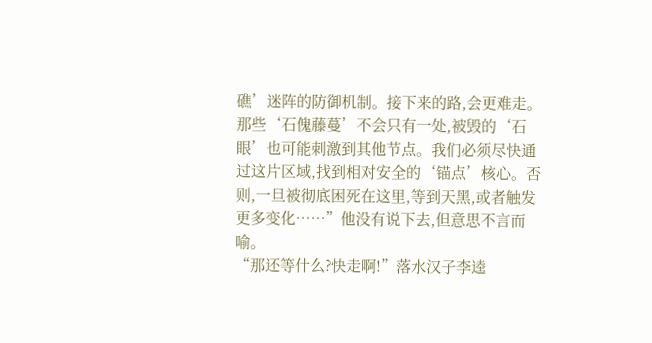礁’迷阵的防御机制。接下来的路,会更难走。那些‘石傀藤蔓’不会只有一处,被毁的‘石眼’也可能刺激到其他节点。我们必须尽快通过这片区域,找到相对安全的‘锚点’核心。否则,一旦被彻底困死在这里,等到天黑,或者触发更多变化……”他没有说下去,但意思不言而喻。
“那还等什么?快走啊!”落水汉子李逵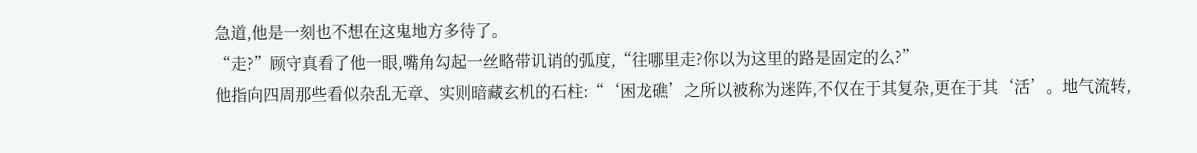急道,他是一刻也不想在这鬼地方多待了。
“走?”顾守真看了他一眼,嘴角勾起一丝略带讥诮的弧度,“往哪里走?你以为这里的路是固定的么?”
他指向四周那些看似杂乱无章、实则暗藏玄机的石柱:“‘困龙礁’之所以被称为迷阵,不仅在于其复杂,更在于其‘活’。地气流转,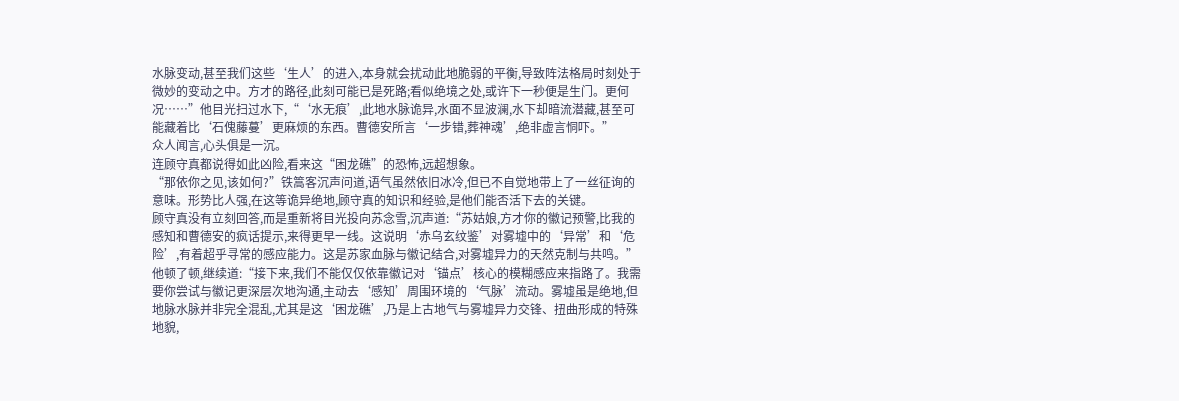水脉变动,甚至我们这些‘生人’的进入,本身就会扰动此地脆弱的平衡,导致阵法格局时刻处于微妙的变动之中。方才的路径,此刻可能已是死路;看似绝境之处,或许下一秒便是生门。更何况……”他目光扫过水下,“‘水无痕’,此地水脉诡异,水面不显波澜,水下却暗流潜藏,甚至可能藏着比‘石傀藤蔓’更麻烦的东西。曹德安所言‘一步错,葬神魂’,绝非虚言恫吓。”
众人闻言,心头俱是一沉。
连顾守真都说得如此凶险,看来这“困龙礁”的恐怖,远超想象。
“那依你之见,该如何?”铁篙客沉声问道,语气虽然依旧冰冷,但已不自觉地带上了一丝征询的意味。形势比人强,在这等诡异绝地,顾守真的知识和经验,是他们能否活下去的关键。
顾守真没有立刻回答,而是重新将目光投向苏念雪,沉声道:“苏姑娘,方才你的徽记预警,比我的感知和曹德安的疯话提示,来得更早一线。这说明‘赤乌玄纹鉴’对雾墟中的‘异常’和‘危险’,有着超乎寻常的感应能力。这是苏家血脉与徽记结合,对雾墟异力的天然克制与共鸣。”
他顿了顿,继续道:“接下来,我们不能仅仅依靠徽记对‘锚点’核心的模糊感应来指路了。我需要你尝试与徽记更深层次地沟通,主动去‘感知’周围环境的‘气脉’流动。雾墟虽是绝地,但地脉水脉并非完全混乱,尤其是这‘困龙礁’,乃是上古地气与雾墟异力交锋、扭曲形成的特殊地貌,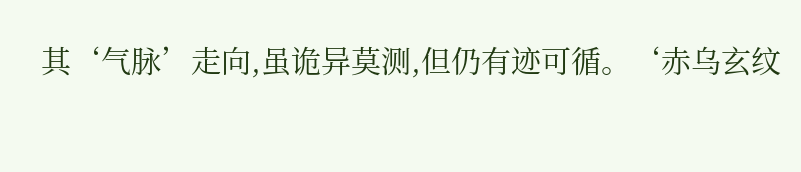其‘气脉’走向,虽诡异莫测,但仍有迹可循。‘赤乌玄纹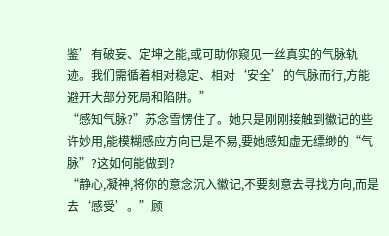鉴’有破妄、定坤之能,或可助你窥见一丝真实的气脉轨迹。我们需循着相对稳定、相对‘安全’的气脉而行,方能避开大部分死局和陷阱。”
“感知气脉?”苏念雪愣住了。她只是刚刚接触到徽记的些许妙用,能模糊感应方向已是不易,要她感知虚无缥缈的“气脉”?这如何能做到?
“静心,凝神,将你的意念沉入徽记,不要刻意去寻找方向,而是去‘感受’。”顾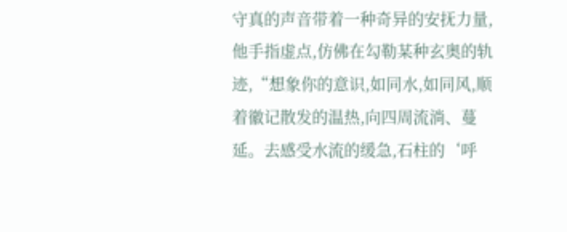守真的声音带着一种奇异的安抚力量,他手指虚点,仿佛在勾勒某种玄奥的轨迹,“想象你的意识,如同水,如同风,顺着徽记散发的温热,向四周流淌、蔓延。去感受水流的缓急,石柱的‘呼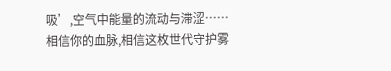吸’,空气中能量的流动与滞涩……相信你的血脉,相信这枚世代守护雾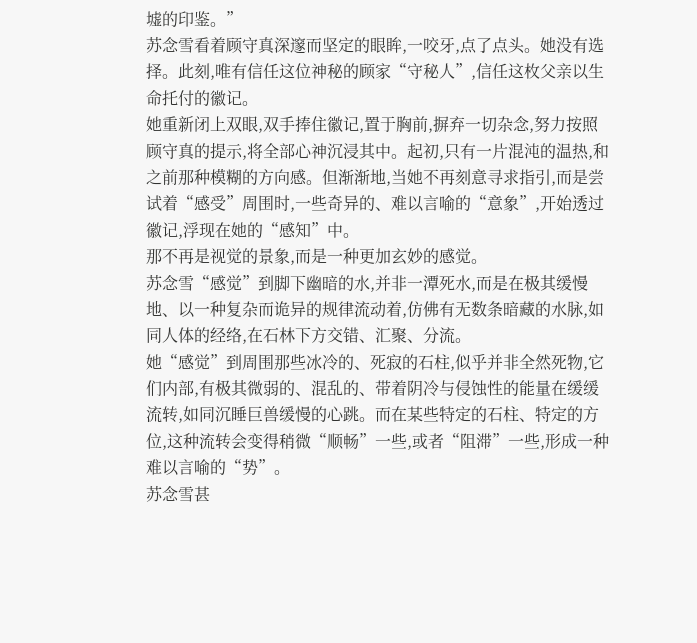墟的印鉴。”
苏念雪看着顾守真深邃而坚定的眼眸,一咬牙,点了点头。她没有选择。此刻,唯有信任这位神秘的顾家“守秘人”,信任这枚父亲以生命托付的徽记。
她重新闭上双眼,双手捧住徽记,置于胸前,摒弃一切杂念,努力按照顾守真的提示,将全部心神沉浸其中。起初,只有一片混沌的温热,和之前那种模糊的方向感。但渐渐地,当她不再刻意寻求指引,而是尝试着“感受”周围时,一些奇异的、难以言喻的“意象”,开始透过徽记,浮现在她的“感知”中。
那不再是视觉的景象,而是一种更加玄妙的感觉。
苏念雪“感觉”到脚下幽暗的水,并非一潭死水,而是在极其缓慢地、以一种复杂而诡异的规律流动着,仿佛有无数条暗藏的水脉,如同人体的经络,在石林下方交错、汇聚、分流。
她“感觉”到周围那些冰冷的、死寂的石柱,似乎并非全然死物,它们内部,有极其微弱的、混乱的、带着阴冷与侵蚀性的能量在缓缓流转,如同沉睡巨兽缓慢的心跳。而在某些特定的石柱、特定的方位,这种流转会变得稍微“顺畅”一些,或者“阻滞”一些,形成一种难以言喻的“势”。
苏念雪甚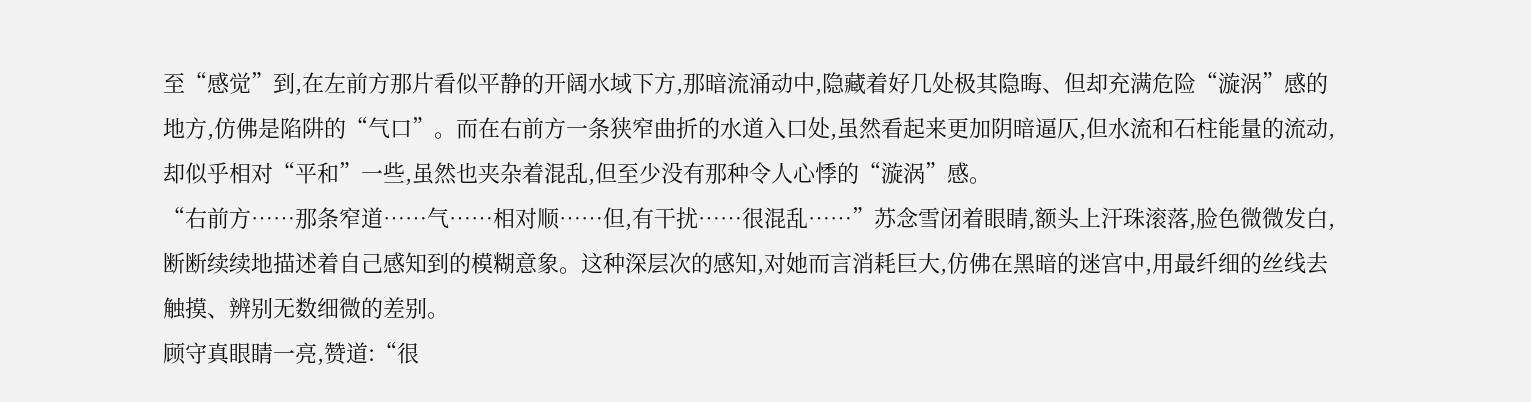至“感觉”到,在左前方那片看似平静的开阔水域下方,那暗流涌动中,隐藏着好几处极其隐晦、但却充满危险“漩涡”感的地方,仿佛是陷阱的“气口”。而在右前方一条狭窄曲折的水道入口处,虽然看起来更加阴暗逼仄,但水流和石柱能量的流动,却似乎相对“平和”一些,虽然也夹杂着混乱,但至少没有那种令人心悸的“漩涡”感。
“右前方……那条窄道……气……相对顺……但,有干扰……很混乱……”苏念雪闭着眼睛,额头上汗珠滚落,脸色微微发白,断断续续地描述着自己感知到的模糊意象。这种深层次的感知,对她而言消耗巨大,仿佛在黑暗的迷宫中,用最纤细的丝线去触摸、辨别无数细微的差别。
顾守真眼睛一亮,赞道:“很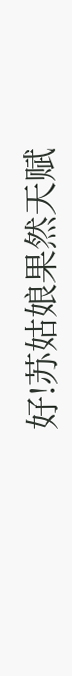好!苏姑娘果然天赋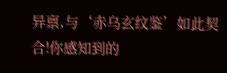异禀,与‘赤乌玄纹鉴’如此契合!你感知到的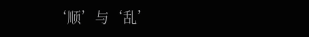‘顺’与‘乱’